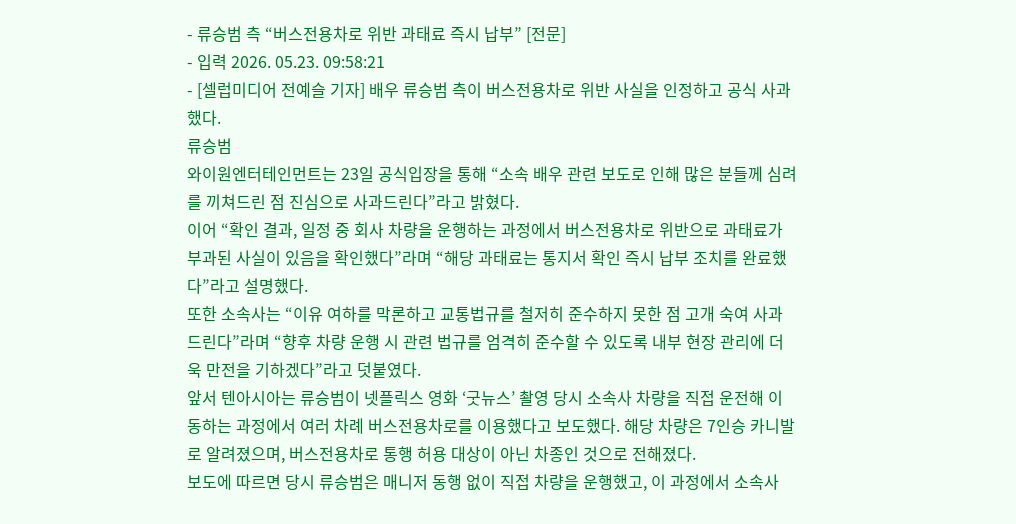- 류승범 측 “버스전용차로 위반 과태료 즉시 납부” [전문]
- 입력 2026. 05.23. 09:58:21
- [셀럽미디어 전예슬 기자] 배우 류승범 측이 버스전용차로 위반 사실을 인정하고 공식 사과했다.
류승범
와이원엔터테인먼트는 23일 공식입장을 통해 “소속 배우 관련 보도로 인해 많은 분들께 심려를 끼쳐드린 점 진심으로 사과드린다”라고 밝혔다.
이어 “확인 결과, 일정 중 회사 차량을 운행하는 과정에서 버스전용차로 위반으로 과태료가 부과된 사실이 있음을 확인했다”라며 “해당 과태료는 통지서 확인 즉시 납부 조치를 완료했다”라고 설명했다.
또한 소속사는 “이유 여하를 막론하고 교통법규를 철저히 준수하지 못한 점 고개 숙여 사과드린다”라며 “향후 차량 운행 시 관련 법규를 엄격히 준수할 수 있도록 내부 현장 관리에 더욱 만전을 기하겠다”라고 덧붙였다.
앞서 텐아시아는 류승범이 넷플릭스 영화 ‘굿뉴스’ 촬영 당시 소속사 차량을 직접 운전해 이동하는 과정에서 여러 차례 버스전용차로를 이용했다고 보도했다. 해당 차량은 7인승 카니발로 알려졌으며, 버스전용차로 통행 허용 대상이 아닌 차종인 것으로 전해졌다.
보도에 따르면 당시 류승범은 매니저 동행 없이 직접 차량을 운행했고, 이 과정에서 소속사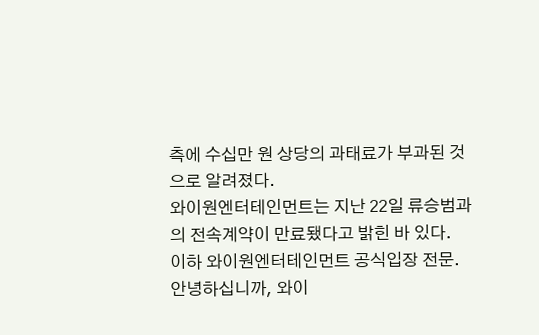측에 수십만 원 상당의 과태료가 부과된 것으로 알려졌다.
와이원엔터테인먼트는 지난 22일 류승범과의 전속계약이 만료됐다고 밝힌 바 있다.
이하 와이원엔터테인먼트 공식입장 전문.
안녕하십니까, 와이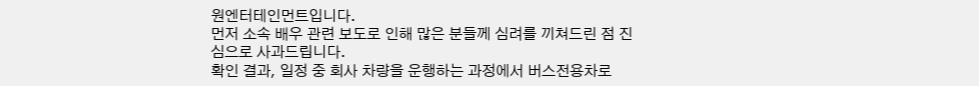원엔터테인먼트입니다.
먼저 소속 배우 관련 보도로 인해 많은 분들께 심려를 끼쳐드린 점 진심으로 사과드립니다.
확인 결과, 일정 중 회사 차량을 운행하는 과정에서 버스전용차로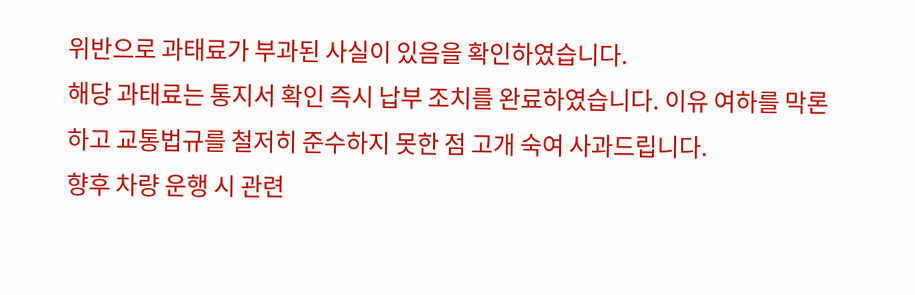위반으로 과태료가 부과된 사실이 있음을 확인하였습니다.
해당 과태료는 통지서 확인 즉시 납부 조치를 완료하였습니다. 이유 여하를 막론하고 교통법규를 철저히 준수하지 못한 점 고개 숙여 사과드립니다.
향후 차량 운행 시 관련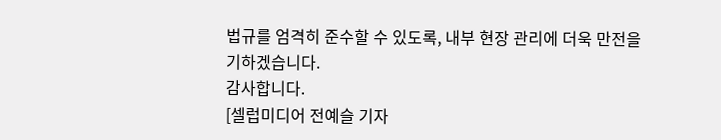법규를 엄격히 준수할 수 있도록, 내부 현장 관리에 더욱 만전을 기하겠습니다.
감사합니다.
[셀럽미디어 전예슬 기자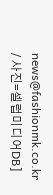news@fashionmk.co.kr / 사진=셀럽미디어DB]